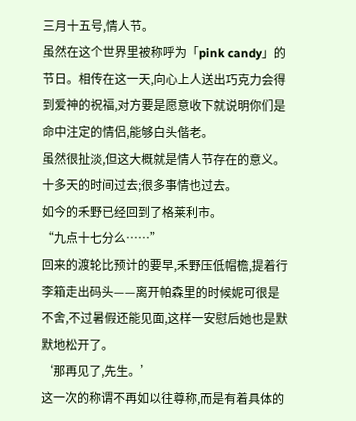三月十五号,情人节。
虽然在这个世界里被称呼为「pink candy」的节日。相传在这一天,向心上人送出巧克力会得到爱神的祝福,对方要是愿意收下就说明你们是命中注定的情侣,能够白头偕老。
虽然很扯淡,但这大概就是情人节存在的意义。
十多天的时间过去;很多事情也过去。
如今的禾野已经回到了格莱利市。
“九点十七分么……”
回来的渡轮比预计的要早,禾野压低帽檐,提着行李箱走出码头——离开帕森里的时候妮可很是不舍,不过暑假还能见面,这样一安慰后她也是默默地松开了。
‘那再见了,先生。’
这一次的称谓不再如以往尊称,而是有着具体的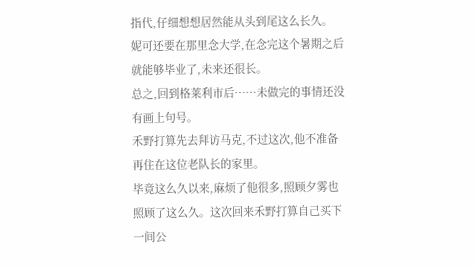指代,仔细想想居然能从头到尾这么长久。
妮可还要在那里念大学,在念完这个暑期之后就能够毕业了,未来还很长。
总之,回到格莱利市后……未做完的事情还没有画上句号。
禾野打算先去拜访马克,不过这次,他不准备再住在这位老队长的家里。
毕竟这么久以来,麻烦了他很多,照顾夕雾也照顾了这么久。这次回来禾野打算自己买下一间公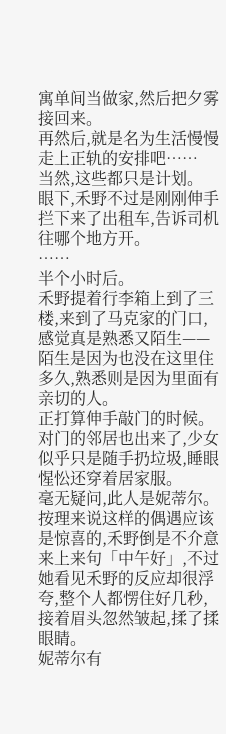寓单间当做家,然后把夕雾接回来。
再然后,就是名为生活慢慢走上正轨的安排吧……
当然,这些都只是计划。
眼下,禾野不过是刚刚伸手拦下来了出租车,告诉司机往哪个地方开。
……
半个小时后。
禾野提着行李箱上到了三楼,来到了马克家的门口,感觉真是熟悉又陌生——陌生是因为也没在这里住多久,熟悉则是因为里面有亲切的人。
正打算伸手敲门的时候。
对门的邻居也出来了,少女似乎只是随手扔垃圾,睡眼惺忪还穿着居家服。
毫无疑问,此人是妮蒂尔。
按理来说这样的偶遇应该是惊喜的,禾野倒是不介意来上来句「中午好」,不过她看见禾野的反应却很浮夸,整个人都愣住好几秒,接着眉头忽然皱起,揉了揉眼睛。
妮蒂尔有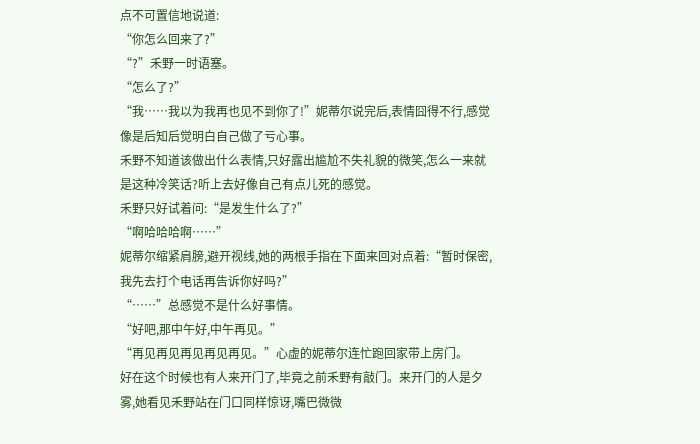点不可置信地说道:
“你怎么回来了?”
“?”禾野一时语塞。
“怎么了?”
“我……我以为我再也见不到你了!”妮蒂尔说完后,表情囧得不行,感觉像是后知后觉明白自己做了亏心事。
禾野不知道该做出什么表情,只好露出尴尬不失礼貌的微笑,怎么一来就是这种冷笑话?听上去好像自己有点儿死的感觉。
禾野只好试着问:“是发生什么了?”
“啊哈哈哈啊……”
妮蒂尔缩紧肩膀,避开视线,她的两根手指在下面来回对点着:“暂时保密,我先去打个电话再告诉你好吗?”
“……”总感觉不是什么好事情。
“好吧,那中午好,中午再见。”
“再见再见再见再见再见。”心虚的妮蒂尔连忙跑回家带上房门。
好在这个时候也有人来开门了,毕竟之前禾野有敲门。来开门的人是夕雾,她看见禾野站在门口同样惊讶,嘴巴微微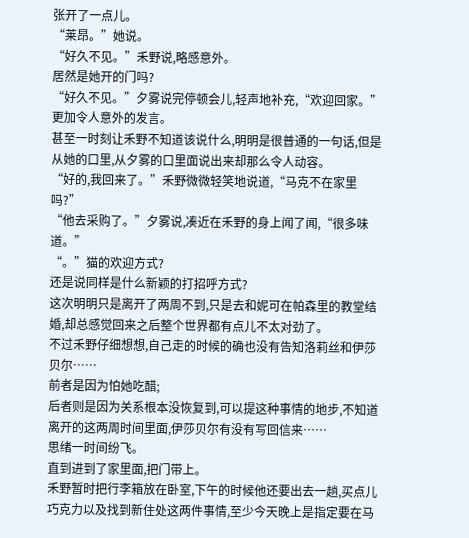张开了一点儿。
“莱昂。”她说。
“好久不见。”禾野说,略感意外。
居然是她开的门吗?
“好久不见。”夕雾说完停顿会儿,轻声地补充,“欢迎回家。”
更加令人意外的发言。
甚至一时刻让禾野不知道该说什么,明明是很普通的一句话,但是从她的口里,从夕雾的口里面说出来却那么令人动容。
“好的,我回来了。”禾野微微轻笑地说道,“马克不在家里吗?”
“他去采购了。”夕雾说,凑近在禾野的身上闻了闻,“很多味道。”
“。”猫的欢迎方式?
还是说同样是什么新颖的打招呼方式?
这次明明只是离开了两周不到,只是去和妮可在帕森里的教堂结婚,却总感觉回来之后整个世界都有点儿不太对劲了。
不过禾野仔细想想,自己走的时候的确也没有告知洛莉丝和伊莎贝尔……
前者是因为怕她吃醋;
后者则是因为关系根本没恢复到,可以提这种事情的地步,不知道离开的这两周时间里面,伊莎贝尔有没有写回信来……
思绪一时间纷飞。
直到进到了家里面,把门带上。
禾野暂时把行李箱放在卧室,下午的时候他还要出去一趟,买点儿巧克力以及找到新住处这两件事情,至少今天晚上是指定要在马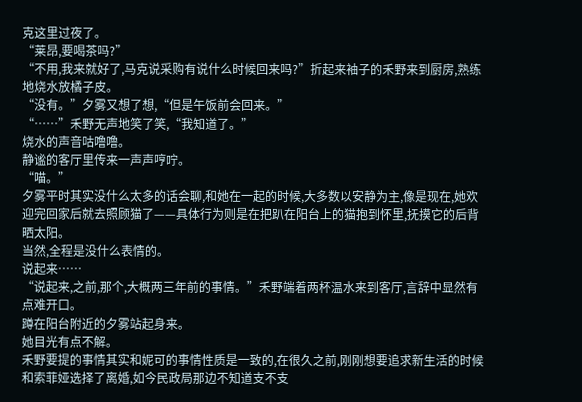克这里过夜了。
“莱昂,要喝茶吗?”
“不用,我来就好了,马克说采购有说什么时候回来吗?”折起来袖子的禾野来到厨房,熟练地烧水放橘子皮。
“没有。”夕雾又想了想,“但是午饭前会回来。”
“……”禾野无声地笑了笑,“我知道了。”
烧水的声音咕噜噜。
静谧的客厅里传来一声声哼咛。
“喵。”
夕雾平时其实没什么太多的话会聊,和她在一起的时候,大多数以安静为主,像是现在,她欢迎完回家后就去照顾猫了——具体行为则是在把趴在阳台上的猫抱到怀里,抚摸它的后背晒太阳。
当然,全程是没什么表情的。
说起来……
“说起来,之前,那个,大概两三年前的事情。”禾野端着两杯温水来到客厅,言辞中显然有点难开口。
蹲在阳台附近的夕雾站起身来。
她目光有点不解。
禾野要提的事情其实和妮可的事情性质是一致的,在很久之前,刚刚想要追求新生活的时候和索菲娅选择了离婚,如今民政局那边不知道支不支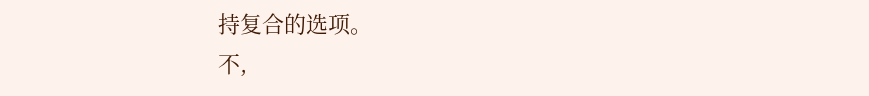持复合的选项。
不,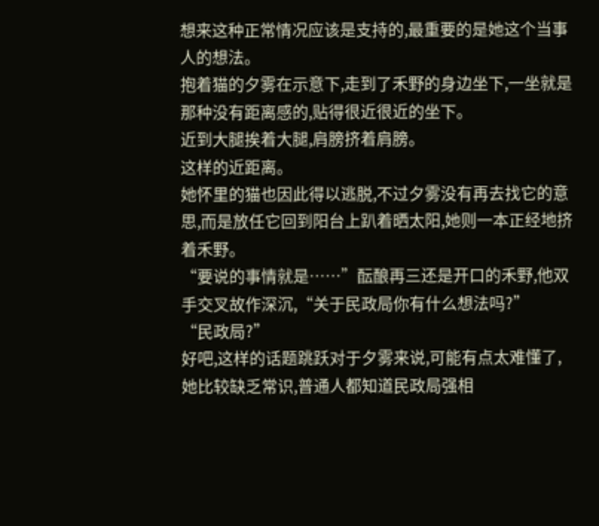想来这种正常情况应该是支持的,最重要的是她这个当事人的想法。
抱着猫的夕雾在示意下,走到了禾野的身边坐下,一坐就是那种没有距离感的,贴得很近很近的坐下。
近到大腿挨着大腿,肩膀挤着肩膀。
这样的近距离。
她怀里的猫也因此得以逃脱,不过夕雾没有再去找它的意思,而是放任它回到阳台上趴着晒太阳,她则一本正经地挤着禾野。
“要说的事情就是……”酝酿再三还是开口的禾野,他双手交叉故作深沉,“关于民政局你有什么想法吗?”
“民政局?”
好吧,这样的话题跳跃对于夕雾来说,可能有点太难懂了,她比较缺乏常识,普通人都知道民政局强相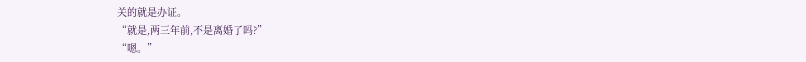关的就是办证。
“就是,两三年前,不是离婚了吗?”
“嗯。”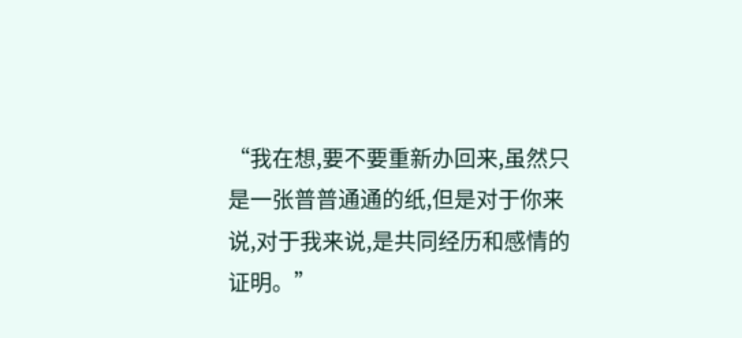“我在想,要不要重新办回来,虽然只是一张普普通通的纸,但是对于你来说,对于我来说,是共同经历和感情的证明。”